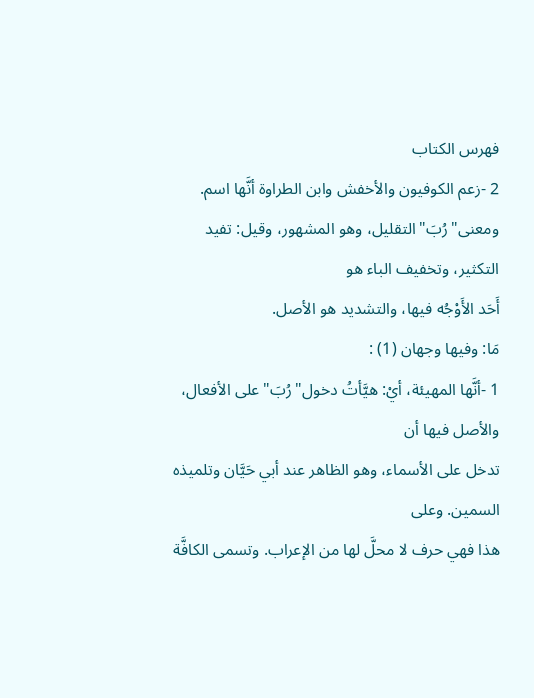فهرس الكتاب
2 -زعم الكوفيون والأخفش وابن الطراوة أنَّها اسم.
ومعنى"رُبَ"التقليل، وهو المشهور، وقيل: تفيد التكثير، وتخفيف الباء هو
أَحَد الأَوْجُه فيها، والتشديد هو الأصل.
مَا: وفيها وجهان (1) :
1 -أنَّها المهيئة، أيْ: هيَّأتُ دخول"رُبَ"على الأفعال، والأصل فيها أن
تدخل على الأسماء، وهو الظاهر عند أبي حَيَّان وتلميذه السمين. وعلى
هذا فهي حرف لا محلَّ لها من الإعراب. وتسمى الكافَّة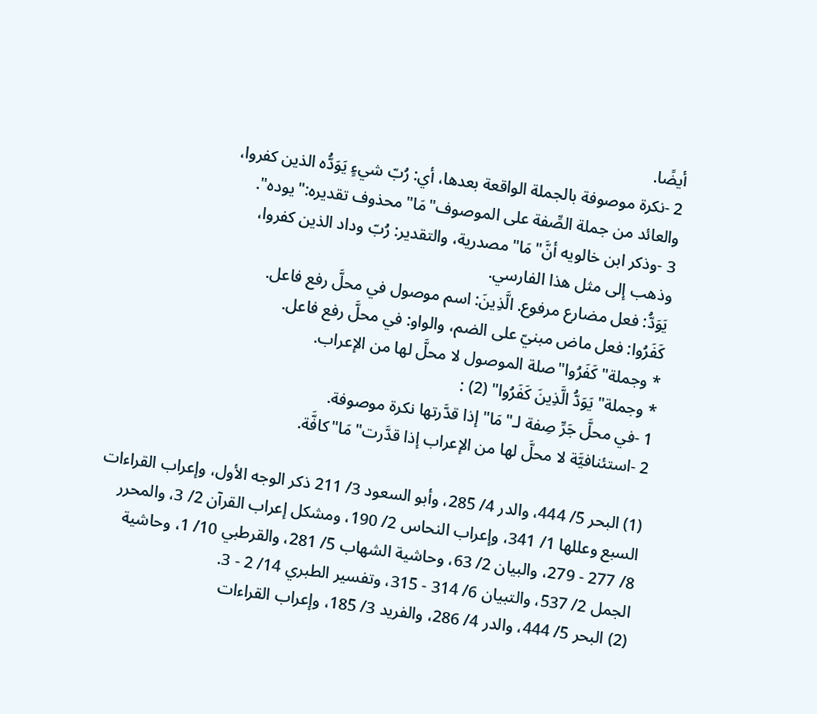أيضًا.
2 -نكرة موصوفة بالجملة الواقعة بعدها، أي: رُبّ شيءٍ يَوَدُّه الذين كفروا،
والعائد من جملة الصِّفة على الموصوف"مَا"محذوف تقديره:"يوده".
3 -وذكر ابن خالويه أنَّ"مَا"مصدرية، والتقدير: رُبّ وداد الذين كفروا،
وذهب إلى مثل هذا الفارسي.
يَوَدُّ: فعل مضارع مرفوع. الَّذِينَ: اسم موصول في محلَّ رفع فاعل.
كَفَرُوا: فعل ماض مبنيّ على الضم، والواو: في محلَّ رفع فاعل.
* وجملة"كَفَرُوا"صلة الموصول لا محلَّ لها من الإعراب.
* وجملة"يَوَدُّ الَّذِينَ كَفَرُوا" (2) :
1 -في محلَّ جَرِّ صِفة لـ"مَا"إذا قدَّرتها نكرة موصوفة.
2 -استئنافيَّة لا محلَّ لها من الإعراب إذا قدَّرت"مَا"كافَّة.

(1) البحر 5/ 444، والدر 4/ 285، وأبو السعود 3/ 211 ذكر الوجه الأول، وإعراب القراءات
السبع وعللها 1/ 341، وإعراب النحاس 2/ 190، ومشكل إعراب القرآن 2/ 3، والمحرر
8/ 277 - 279، والبيان 2/ 63، وحاشية الشهاب 5/ 281، والقرطبي 10/ 1، وحاشية
الجمل 2/ 537، والتبيان 6/ 314 - 315، وتفسير الطبري 14/ 2 - 3.
(2) البحر 5/ 444، والدر 4/ 286، والفريد 3/ 185، وإعراب القراءات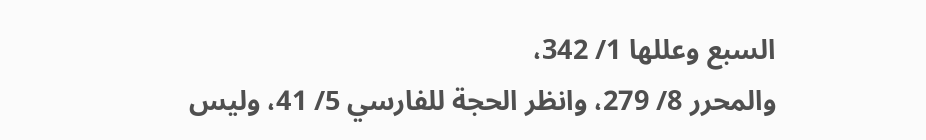السبع وعللها 1/ 342،
والمحرر 8/ 279، وانظر الحجة للفارسي 5/ 41، وليس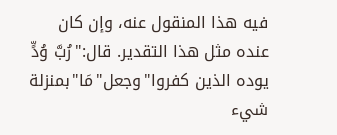فيه هذا المنقول عنه، وإن كان
عنده مثل هذا التقدير. قال:"رُبَّ وُدٍّ يوده الذين كفروا"وجعل"مَا"بمنزلة شيء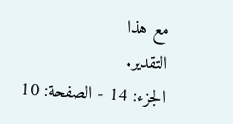مع هذا
التقدير.
الجزء: 14 - الصفحة: 10